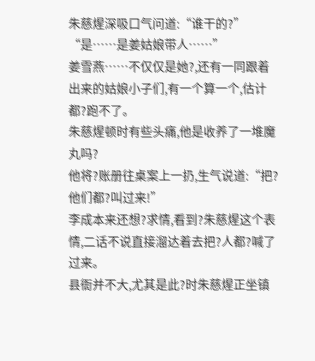朱慈煋深吸口气问道:“谁干的?”
“是……是姜姑娘带人……”
姜雪燕……不仅仅是她?,还有一同跟着出来的姑娘小子们,有一个算一个,估计都?跑不了。
朱慈煋顿时有些头痛,他是收养了一堆魔丸吗?
他将?账册往桌案上一扔,生气说道:“把?他们都?叫过来!”
李成本来还想?求情,看到?朱慈煋这个表情,二话不说直接溜达着去把?人都?喊了过来。
县衙并不大,尤其是此?时朱慈煋正坐镇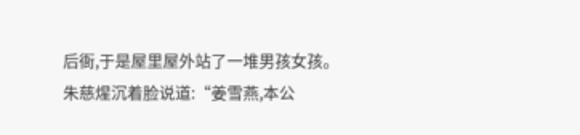后衙,于是屋里屋外站了一堆男孩女孩。
朱慈煋沉着脸说道:“姜雪燕,本公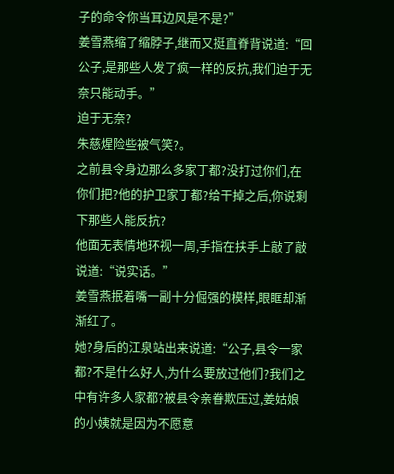子的命令你当耳边风是不是?”
姜雪燕缩了缩脖子,继而又挺直脊背说道:“回公子,是那些人发了疯一样的反抗,我们迫于无奈只能动手。”
迫于无奈?
朱慈煋险些被气笑?。
之前县令身边那么多家丁都?没打过你们,在你们把?他的护卫家丁都?给干掉之后,你说剩下那些人能反抗?
他面无表情地环视一周,手指在扶手上敲了敲说道:“说实话。”
姜雪燕抿着嘴一副十分倔强的模样,眼眶却渐渐红了。
她?身后的江泉站出来说道:“公子,县令一家都?不是什么好人,为什么要放过他们?我们之中有许多人家都?被县令亲眷欺压过,姜姑娘的小姨就是因为不愿意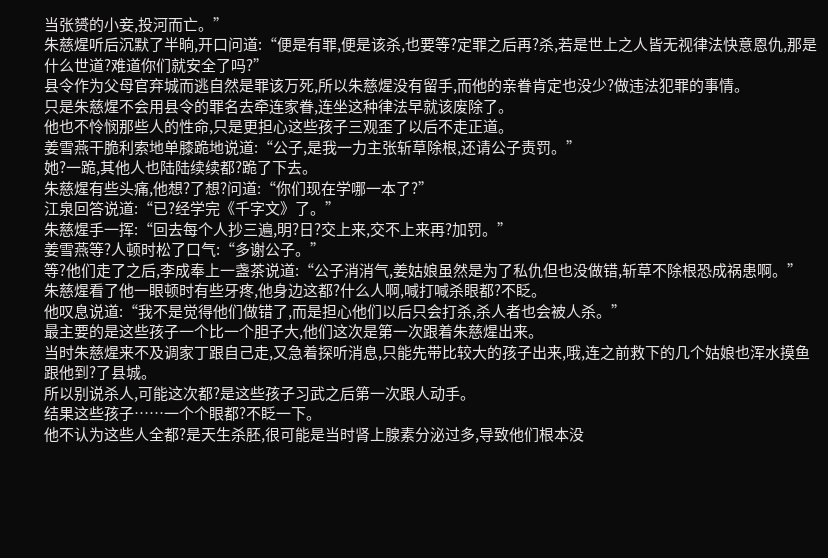当张赟的小妾,投河而亡。”
朱慈煋听后沉默了半晌,开口问道:“便是有罪,便是该杀,也要等?定罪之后再?杀,若是世上之人皆无视律法快意恩仇,那是什么世道?难道你们就安全了吗?”
县令作为父母官弃城而逃自然是罪该万死,所以朱慈煋没有留手,而他的亲眷肯定也没少?做违法犯罪的事情。
只是朱慈煋不会用县令的罪名去牵连家眷,连坐这种律法早就该废除了。
他也不怜悯那些人的性命,只是更担心这些孩子三观歪了以后不走正道。
姜雪燕干脆利索地单膝跪地说道:“公子,是我一力主张斩草除根,还请公子责罚。”
她?一跪,其他人也陆陆续续都?跪了下去。
朱慈煋有些头痛,他想?了想?问道:“你们现在学哪一本了?”
江泉回答说道:“已?经学完《千字文》了。”
朱慈煋手一挥:“回去每个人抄三遍,明?日?交上来,交不上来再?加罚。”
姜雪燕等?人顿时松了口气:“多谢公子。”
等?他们走了之后,李成奉上一盏茶说道:“公子消消气,姜姑娘虽然是为了私仇但也没做错,斩草不除根恐成祸患啊。”
朱慈煋看了他一眼顿时有些牙疼,他身边这都?什么人啊,喊打喊杀眼都?不眨。
他叹息说道:“我不是觉得他们做错了,而是担心他们以后只会打杀,杀人者也会被人杀。”
最主要的是这些孩子一个比一个胆子大,他们这次是第一次跟着朱慈煋出来。
当时朱慈煋来不及调家丁跟自己走,又急着探听消息,只能先带比较大的孩子出来,哦,连之前救下的几个姑娘也浑水摸鱼跟他到?了县城。
所以别说杀人,可能这次都?是这些孩子习武之后第一次跟人动手。
结果这些孩子……一个个眼都?不眨一下。
他不认为这些人全都?是天生杀胚,很可能是当时肾上腺素分泌过多,导致他们根本没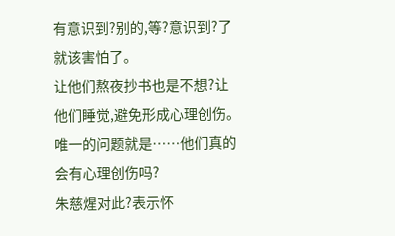有意识到?别的,等?意识到?了就该害怕了。
让他们熬夜抄书也是不想?让他们睡觉,避免形成心理创伤。
唯一的问题就是……他们真的会有心理创伤吗?
朱慈煋对此?表示怀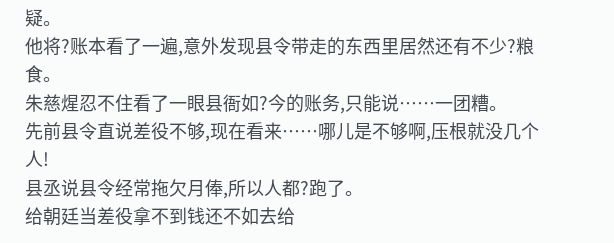疑。
他将?账本看了一遍,意外发现县令带走的东西里居然还有不少?粮食。
朱慈煋忍不住看了一眼县衙如?今的账务,只能说……一团糟。
先前县令直说差役不够,现在看来……哪儿是不够啊,压根就没几个人!
县丞说县令经常拖欠月俸,所以人都?跑了。
给朝廷当差役拿不到钱还不如去给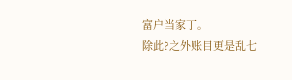富户当家丁。
除此?之外账目更是乱七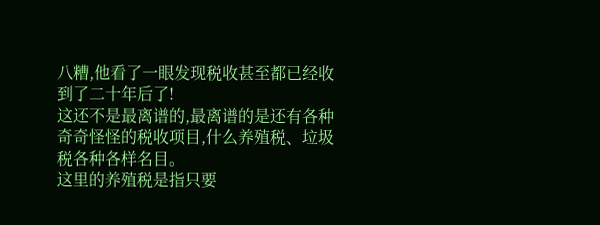八糟,他看了一眼发现税收甚至都已经收到了二十年后了!
这还不是最离谱的,最离谱的是还有各种奇奇怪怪的税收项目,什么养殖税、垃圾税各种各样名目。
这里的养殖税是指只要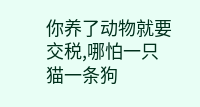你养了动物就要交税,哪怕一只猫一条狗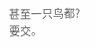甚至一只鸟都?要交。